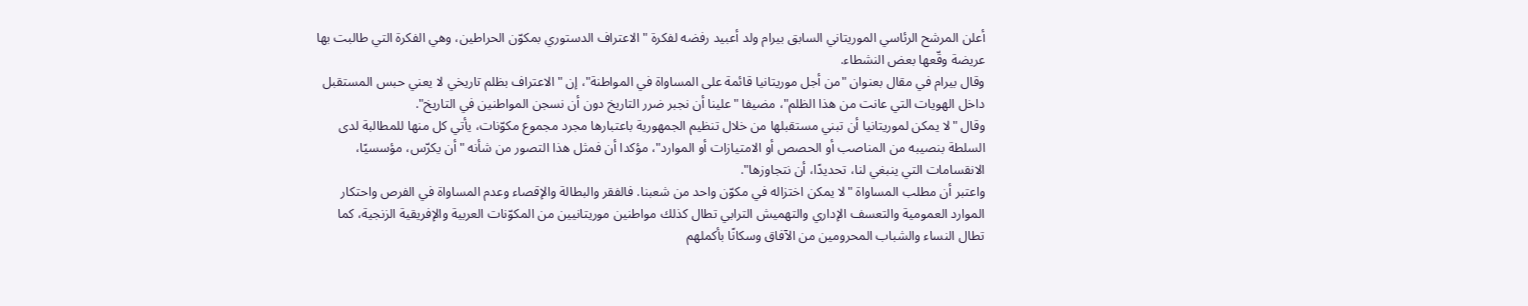أعلن المرشح الرئاسي الموريتاني السابق بيرام ولد أعبيد رفضه لفكرة "الاعتراف الدستوري بمكوّن الحراطين، وهي الفكرة التي طالبت بها عريضة وقّعها بعض النشطاء.
وقال بيرام في مقال بعنوان "من أجل موريتانيا قائمة على المساواة في المواطنة"، إن "الاعتراف بظلم تاريخي لا يعني حبس المستقبل داخل الهويات التي عانت من هذا الظلم"، مضيفا "علينا أن نجبر ضرر التاريخ دون أن نسجن المواطنين في التاريخ".
وقال "لا يمكن لموريتانيا أن تبني مستقبلها من خلال تنظيم الجمهورية باعتبارها مجرد مجموع مكوّنات، يأتي كل منها للمطالبة لدى السلطة بنصيبه من المناصب أو الحصص أو الامتيازات أو الموارد"، مؤكدا أن فمثل هذا التصور من شأنه "أن يكرّس، مؤسسيًا، الانقسامات التي ينبغي لنا، تحديدًا، أن نتجاوزها".
واعتبر أن مطلب المساواة "لا يمكن اختزاله في مكوّن واحد من شعبنا. فالفقر والبطالة والإقصاء وعدم المساواة في الفرص واحتكار الموارد العمومية والتعسف الإداري والتهميش الترابي تطال كذلك مواطنين موريتانيين من المكوّنات العربية والإفريقية الزنجية، كما تطال النساء والشباب المحرومين من الآفاق وسكانًا بأكملهم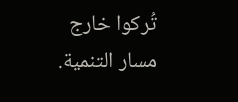تُركوا خارج مسار التنمية.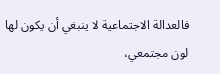فالعدالة الاجتماعية لا ينبغي أن يكون لها لون مجتمعي،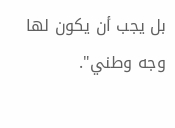بل يجب أن يكون لها وجه وطني".